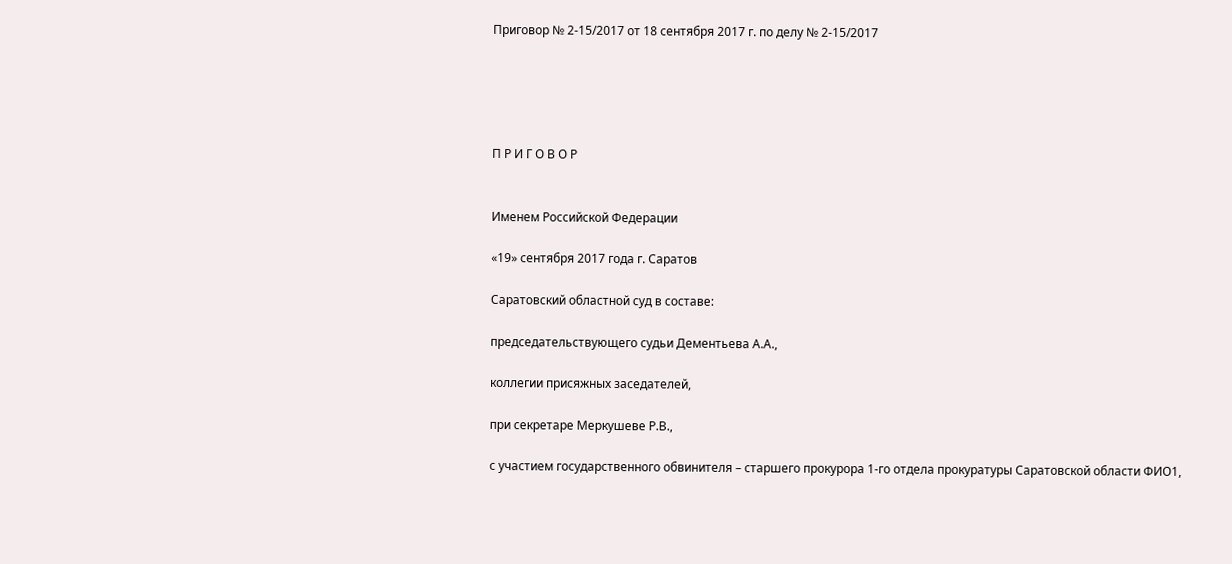Приговор № 2-15/2017 от 18 сентября 2017 г. по делу № 2-15/2017





П Р И Г О В О Р


Именем Российской Федерации

«19» сентября 2017 года г. Саратов

Саратовский областной суд в составе:

председательствующего судьи Дементьева А.А.,

коллегии присяжных заседателей,

при секретаре Меркушеве Р.В.,

с участием государственного обвинителя – старшего прокурора 1-го отдела прокуратуры Саратовской области ФИО1,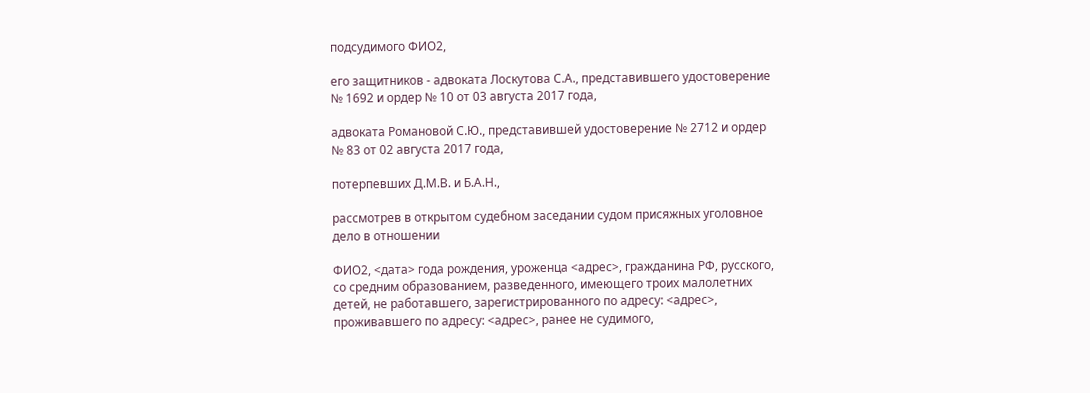подсудимого ФИО2,

его защитников - адвоката Лоскутова С.А., представившего удостоверение № 1692 и ордер № 10 от 03 августа 2017 года,

адвоката Романовой С.Ю., представившей удостоверение № 2712 и ордер № 83 от 02 августа 2017 года,

потерпевших Д.М.В. и Б.А.Н.,

рассмотрев в открытом судебном заседании судом присяжных уголовное дело в отношении

ФИО2, <дата> года рождения, уроженца <адрес>, гражданина РФ, русского, со средним образованием, разведенного, имеющего троих малолетних детей, не работавшего, зарегистрированного по адресу: <адрес>, проживавшего по адресу: <адрес>, ранее не судимого,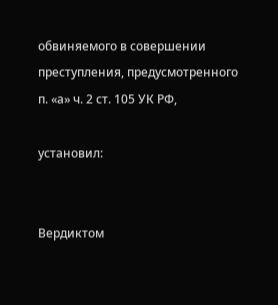обвиняемого в совершении преступления, предусмотренного п. «а» ч. 2 ст. 105 УК РФ,

установил:


Вердиктом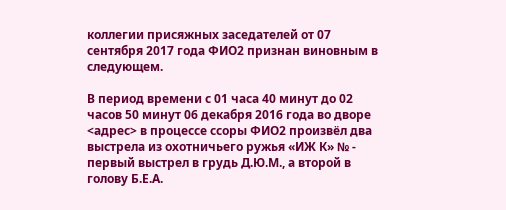коллегии присяжных заседателей от 07 сентября 2017 года ФИО2 признан виновным в следующем.

В период времени с 01 часа 40 минут до 02 часов 50 минут 06 декабря 2016 года во дворе <адрес> в процессе ссоры ФИО2 произвёл два выстрела из охотничьего ружья «ИЖ К» № - первый выстрел в грудь Д.Ю.М., а второй в голову Б.Е.А.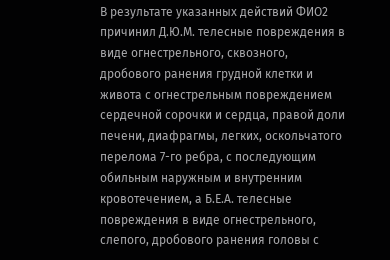В результате указанных действий ФИО2 причинил Д.Ю.М. телесные повреждения в виде огнестрельного, сквозного, дробового ранения грудной клетки и живота с огнестрельным повреждением сердечной сорочки и сердца, правой доли печени, диафрагмы, легких, оскольчатого перелома 7-го ребра, с последующим обильным наружным и внутренним кровотечением, а Б.Е.А. телесные повреждения в виде огнестрельного, слепого, дробового ранения головы с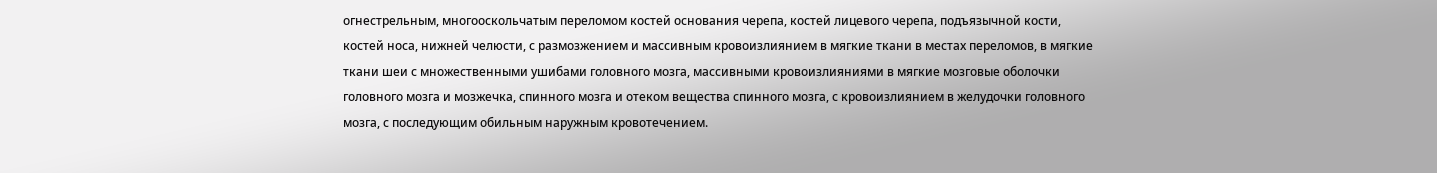огнестрельным, многооскольчатым переломом костей основания черепа, костей лицевого черепа, подъязычной кости, костей носа, нижней челюсти, с размозжением и массивным кровоизлиянием в мягкие ткани в местах переломов, в мягкие ткани шеи с множественными ушибами головного мозга, массивными кровоизлияниями в мягкие мозговые оболочки головного мозга и мозжечка, спинного мозга и отеком вещества спинного мозга, с кровоизлиянием в желудочки головного мозга, с последующим обильным наружным кровотечением.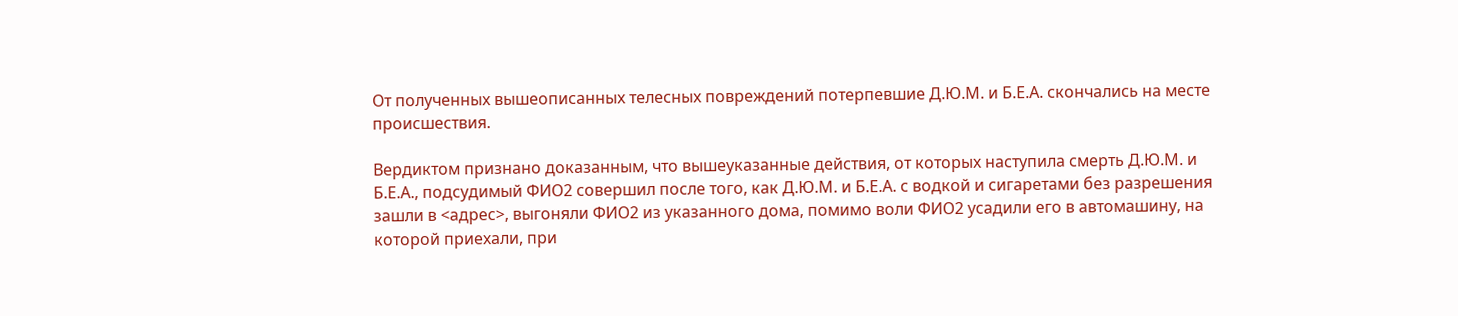От полученных вышеописанных телесных повреждений потерпевшие Д.Ю.М. и Б.Е.А. скончались на месте происшествия.

Вердиктом признано доказанным, что вышеуказанные действия, от которых наступила смерть Д.Ю.М. и Б.Е.А., подсудимый ФИО2 совершил после того, как Д.Ю.М. и Б.Е.А. с водкой и сигаретами без разрешения зашли в <адрес>, выгоняли ФИО2 из указанного дома, помимо воли ФИО2 усадили его в автомашину, на которой приехали, при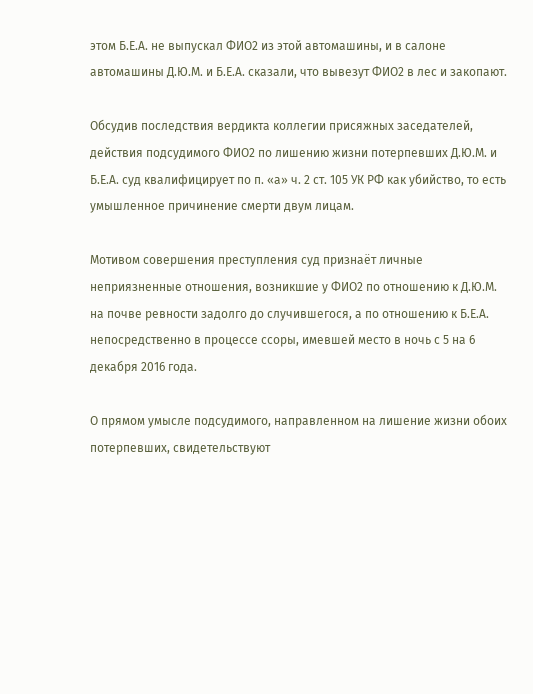этом Б.Е.А. не выпускал ФИО2 из этой автомашины, и в салоне автомашины Д.Ю.М. и Б.Е.А. сказали, что вывезут ФИО2 в лес и закопают.

Обсудив последствия вердикта коллегии присяжных заседателей, действия подсудимого ФИО2 по лишению жизни потерпевших Д.Ю.М. и Б.Е.А. суд квалифицирует по п. «а» ч. 2 ст. 105 УК РФ как убийство, то есть умышленное причинение смерти двум лицам.

Мотивом совершения преступления суд признаёт личные неприязненные отношения, возникшие у ФИО2 по отношению к Д.Ю.М. на почве ревности задолго до случившегося, а по отношению к Б.Е.А. непосредственно в процессе ссоры, имевшей место в ночь с 5 на 6 декабря 2016 года.

О прямом умысле подсудимого, направленном на лишение жизни обоих потерпевших, свидетельствуют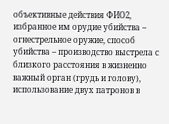объективные действия ФИО2, избранное им орудие убийства – огнестрельное оружие, способ убийства – производство выстрела с близкого расстояния в жизненно важный орган (грудь и голову), использование двух патронов в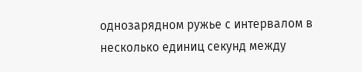однозарядном ружье с интервалом в несколько единиц секунд между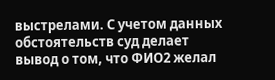выстрелами. С учетом данных обстоятельств суд делает вывод о том, что ФИО2 желал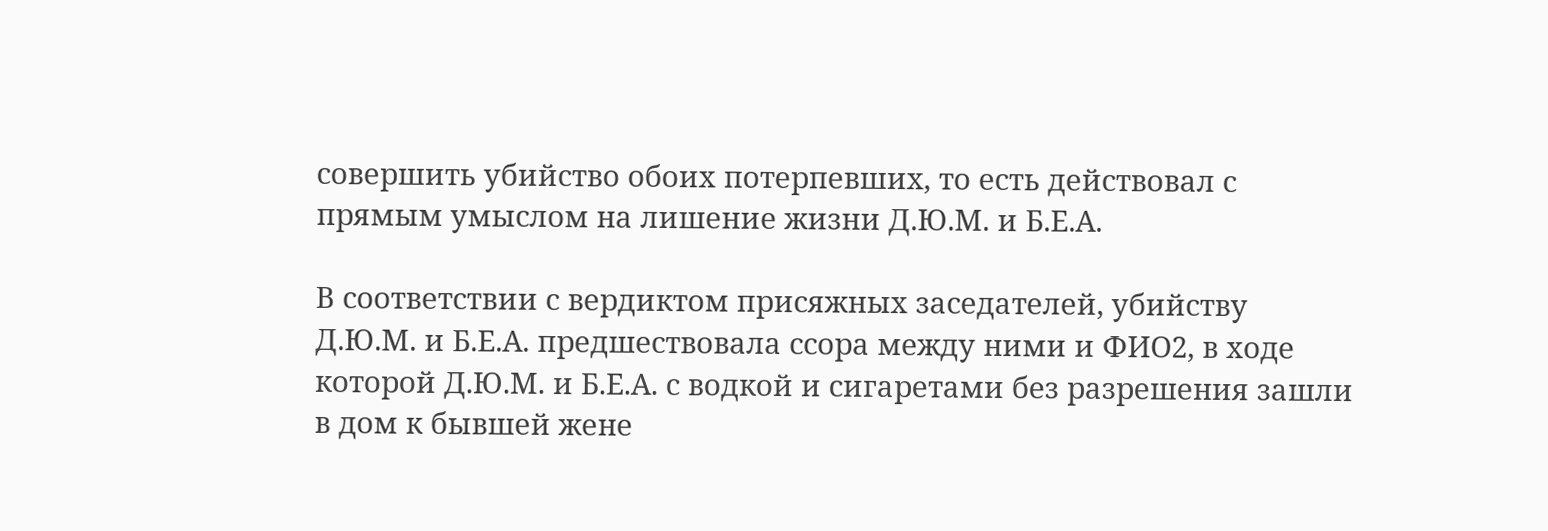совершить убийство обоих потерпевших, то есть действовал с прямым умыслом на лишение жизни Д.Ю.М. и Б.Е.А.

В соответствии с вердиктом присяжных заседателей, убийству Д.Ю.М. и Б.Е.А. предшествовала ссора между ними и ФИО2, в ходе которой Д.Ю.М. и Б.Е.А. с водкой и сигаретами без разрешения зашли в дом к бывшей жене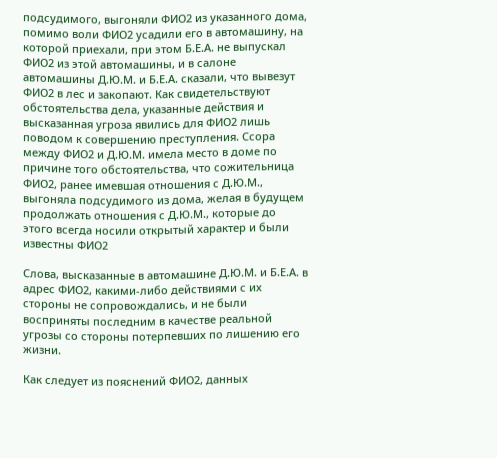подсудимого, выгоняли ФИО2 из указанного дома, помимо воли ФИО2 усадили его в автомашину, на которой приехали, при этом Б.Е.А. не выпускал ФИО2 из этой автомашины, и в салоне автомашины Д.Ю.М. и Б.Е.А. сказали, что вывезут ФИО2 в лес и закопают. Как свидетельствуют обстоятельства дела, указанные действия и высказанная угроза явились для ФИО2 лишь поводом к совершению преступления. Ссора между ФИО2 и Д.Ю.М. имела место в доме по причине того обстоятельства, что сожительница ФИО2, ранее имевшая отношения с Д.Ю.М., выгоняла подсудимого из дома, желая в будущем продолжать отношения с Д.Ю.М., которые до этого всегда носили открытый характер и были известны ФИО2

Слова, высказанные в автомашине Д.Ю.М. и Б.Е.А. в адрес ФИО2, какими-либо действиями с их стороны не сопровождались, и не были восприняты последним в качестве реальной угрозы со стороны потерпевших по лишению его жизни.

Как следует из пояснений ФИО2, данных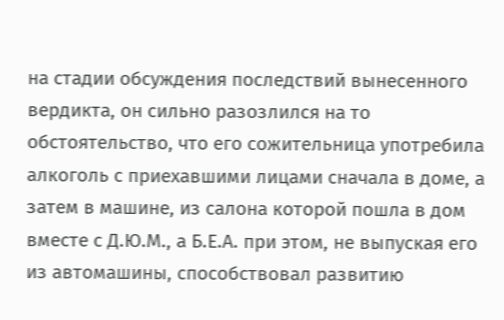на стадии обсуждения последствий вынесенного вердикта, он сильно разозлился на то обстоятельство, что его сожительница употребила алкоголь с приехавшими лицами сначала в доме, а затем в машине, из салона которой пошла в дом вместе с Д.Ю.М., а Б.Е.А. при этом, не выпуская его из автомашины, способствовал развитию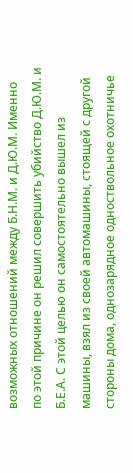возможных отношений между Б.Н.М. и Д.Ю.М. Именно по этой причине он решил совершить убийство Д.Ю.М. и Б.Е.А. С этой целью он самостоятельно вышел из машины, взял из своей автомашины, стоящей с другой стороны дома, однозарядное одноствольное охотничье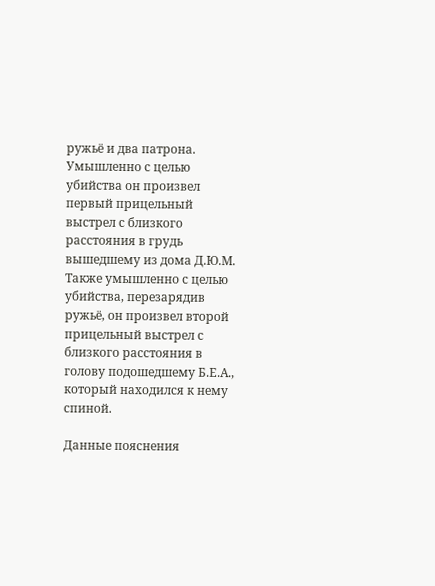ружьё и два патрона. Умышленно с целью убийства он произвел первый прицельный выстрел с близкого расстояния в грудь вышедшему из дома Д.Ю.М. Также умышленно с целью убийства, перезарядив ружьё, он произвел второй прицельный выстрел с близкого расстояния в голову подошедшему Б.Е.А., который находился к нему спиной.

Данные пояснения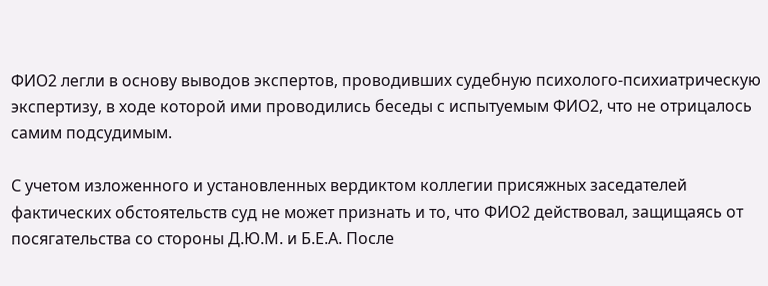ФИО2 легли в основу выводов экспертов, проводивших судебную психолого-психиатрическую экспертизу, в ходе которой ими проводились беседы с испытуемым ФИО2, что не отрицалось самим подсудимым.

С учетом изложенного и установленных вердиктом коллегии присяжных заседателей фактических обстоятельств суд не может признать и то, что ФИО2 действовал, защищаясь от посягательства со стороны Д.Ю.М. и Б.Е.А. После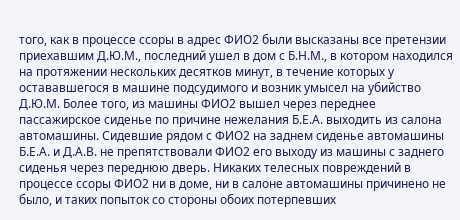того, как в процессе ссоры в адрес ФИО2 были высказаны все претензии приехавшим Д.Ю.М., последний ушел в дом с Б.Н.М., в котором находился на протяжении нескольких десятков минут, в течение которых у остававшегося в машине подсудимого и возник умысел на убийство Д.Ю.М. Более того, из машины ФИО2 вышел через переднее пассажирское сиденье по причине нежелания Б.Е.А. выходить из салона автомашины. Сидевшие рядом с ФИО2 на заднем сиденье автомашины Б.Е.А. и Д.А.В. не препятствовали ФИО2 его выходу из машины с заднего сиденья через переднюю дверь. Никаких телесных повреждений в процессе ссоры ФИО2 ни в доме, ни в салоне автомашины причинено не было, и таких попыток со стороны обоих потерпевших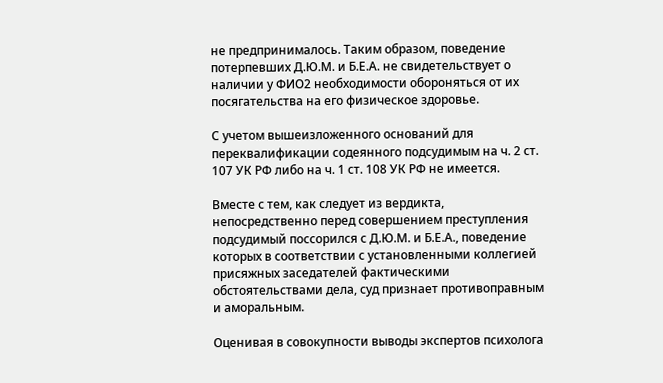не предпринималось. Таким образом, поведение потерпевших Д.Ю.М. и Б.Е.А. не свидетельствует о наличии у ФИО2 необходимости обороняться от их посягательства на его физическое здоровье.

С учетом вышеизложенного оснований для переквалификации содеянного подсудимым на ч. 2 ст. 107 УК РФ либо на ч. 1 ст. 108 УК РФ не имеется.

Вместе с тем, как следует из вердикта, непосредственно перед совершением преступления подсудимый поссорился с Д.Ю.М. и Б.Е.А., поведение которых в соответствии с установленными коллегией присяжных заседателей фактическими обстоятельствами дела, суд признает противоправным и аморальным.

Оценивая в совокупности выводы экспертов психолога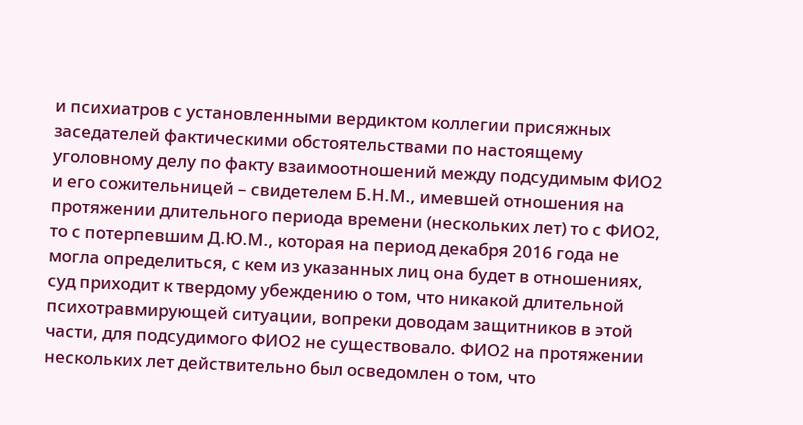и психиатров с установленными вердиктом коллегии присяжных заседателей фактическими обстоятельствами по настоящему уголовному делу по факту взаимоотношений между подсудимым ФИО2 и его сожительницей – свидетелем Б.Н.М., имевшей отношения на протяжении длительного периода времени (нескольких лет) то с ФИО2, то с потерпевшим Д.Ю.М., которая на период декабря 2016 года не могла определиться, с кем из указанных лиц она будет в отношениях, суд приходит к твердому убеждению о том, что никакой длительной психотравмирующей ситуации, вопреки доводам защитников в этой части, для подсудимого ФИО2 не существовало. ФИО2 на протяжении нескольких лет действительно был осведомлен о том, что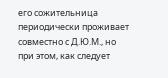его сожительница периодически проживает совместно с Д.Ю.М., но при этом, как следует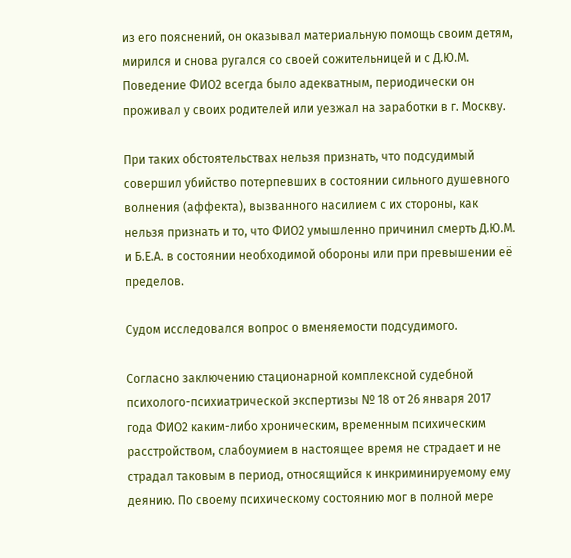из его пояснений, он оказывал материальную помощь своим детям, мирился и снова ругался со своей сожительницей и с Д.Ю.М. Поведение ФИО2 всегда было адекватным, периодически он проживал у своих родителей или уезжал на заработки в г. Москву.

При таких обстоятельствах нельзя признать, что подсудимый совершил убийство потерпевших в состоянии сильного душевного волнения (аффекта), вызванного насилием с их стороны, как нельзя признать и то, что ФИО2 умышленно причинил смерть Д.Ю.М. и Б.Е.А. в состоянии необходимой обороны или при превышении её пределов.

Судом исследовался вопрос о вменяемости подсудимого.

Согласно заключению стационарной комплексной судебной психолого-психиатрической экспертизы № 18 от 26 января 2017 года ФИО2 каким-либо хроническим, временным психическим расстройством, слабоумием в настоящее время не страдает и не страдал таковым в период, относящийся к инкриминируемому ему деянию. По своему психическому состоянию мог в полной мере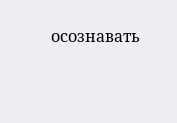осознавать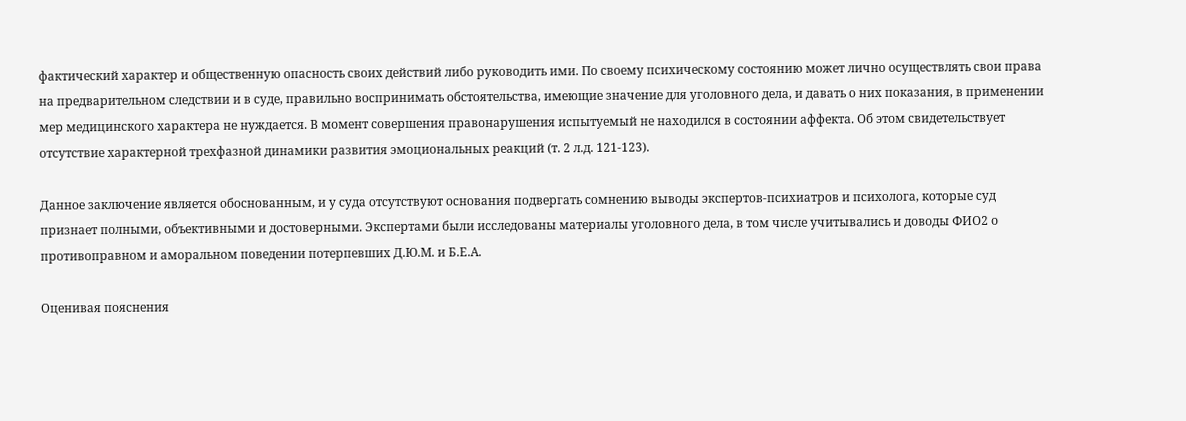фактический характер и общественную опасность своих действий либо руководить ими. По своему психическому состоянию может лично осуществлять свои права на предварительном следствии и в суде, правильно воспринимать обстоятельства, имеющие значение для уголовного дела, и давать о них показания, в применении мер медицинского характера не нуждается. В момент совершения правонарушения испытуемый не находился в состоянии аффекта. Об этом свидетельствует отсутствие характерной трехфазной динамики развития эмоциональных реакций (т. 2 л.д. 121-123).

Данное заключение является обоснованным, и у суда отсутствуют основания подвергать сомнению выводы экспертов-психиатров и психолога, которые суд признает полными, объективными и достоверными. Экспертами были исследованы материалы уголовного дела, в том числе учитывались и доводы ФИО2 о противоправном и аморальном поведении потерпевших Д.Ю.М. и Б.Е.А.

Оценивая пояснения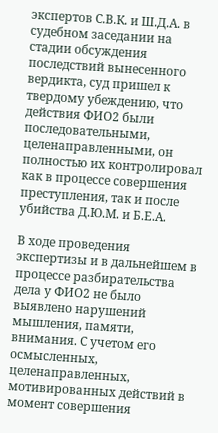экспертов С.В.К. и Ш.Д.А. в судебном заседании на стадии обсуждения последствий вынесенного вердикта, суд пришел к твердому убеждению, что действия ФИО2 были последовательными, целенаправленными, он полностью их контролировал как в процессе совершения преступления, так и после убийства Д.Ю.М. и Б.Е.А.

В ходе проведения экспертизы и в дальнейшем в процессе разбирательства дела у ФИО2 не было выявлено нарушений мышления, памяти, внимания. С учетом его осмысленных, целенаправленных, мотивированных действий в момент совершения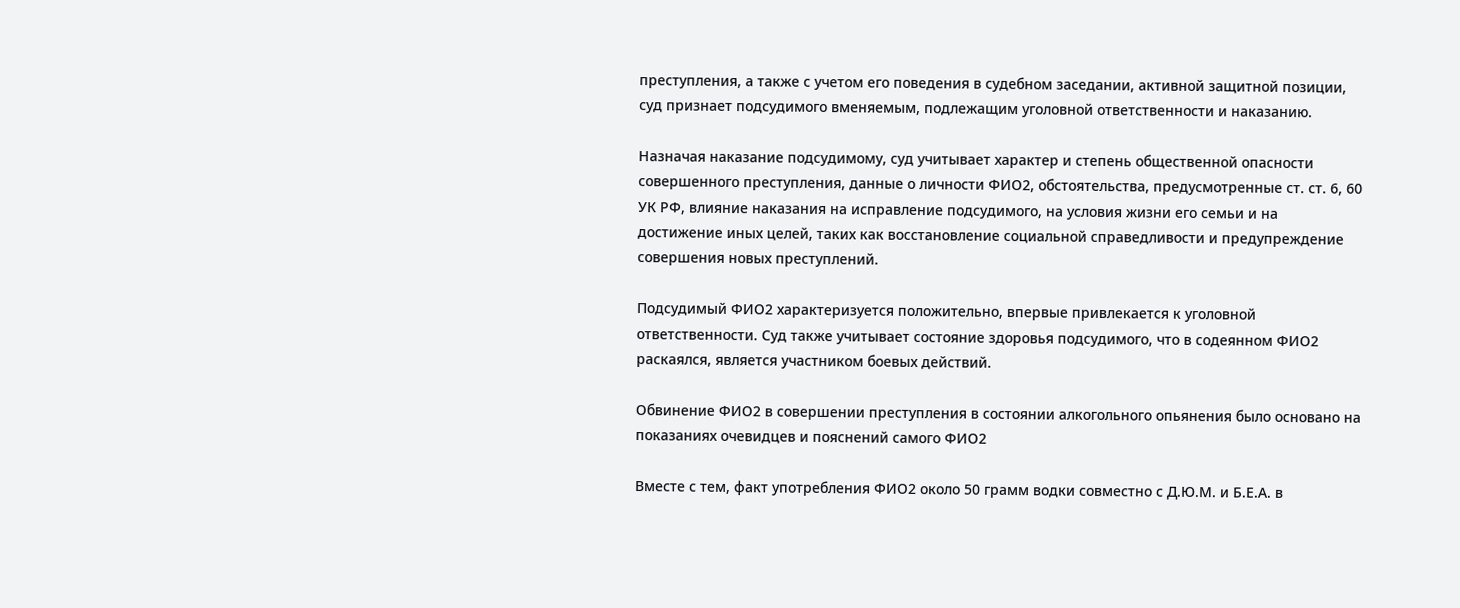преступления, а также с учетом его поведения в судебном заседании, активной защитной позиции, суд признает подсудимого вменяемым, подлежащим уголовной ответственности и наказанию.

Назначая наказание подсудимому, суд учитывает характер и степень общественной опасности совершенного преступления, данные о личности ФИО2, обстоятельства, предусмотренные ст. ст. 6, 60 УК РФ, влияние наказания на исправление подсудимого, на условия жизни его семьи и на достижение иных целей, таких как восстановление социальной справедливости и предупреждение совершения новых преступлений.

Подсудимый ФИО2 характеризуется положительно, впервые привлекается к уголовной ответственности. Суд также учитывает состояние здоровья подсудимого, что в содеянном ФИО2 раскаялся, является участником боевых действий.

Обвинение ФИО2 в совершении преступления в состоянии алкогольного опьянения было основано на показаниях очевидцев и пояснений самого ФИО2

Вместе с тем, факт употребления ФИО2 около 50 грамм водки совместно с Д.Ю.М. и Б.Е.А. в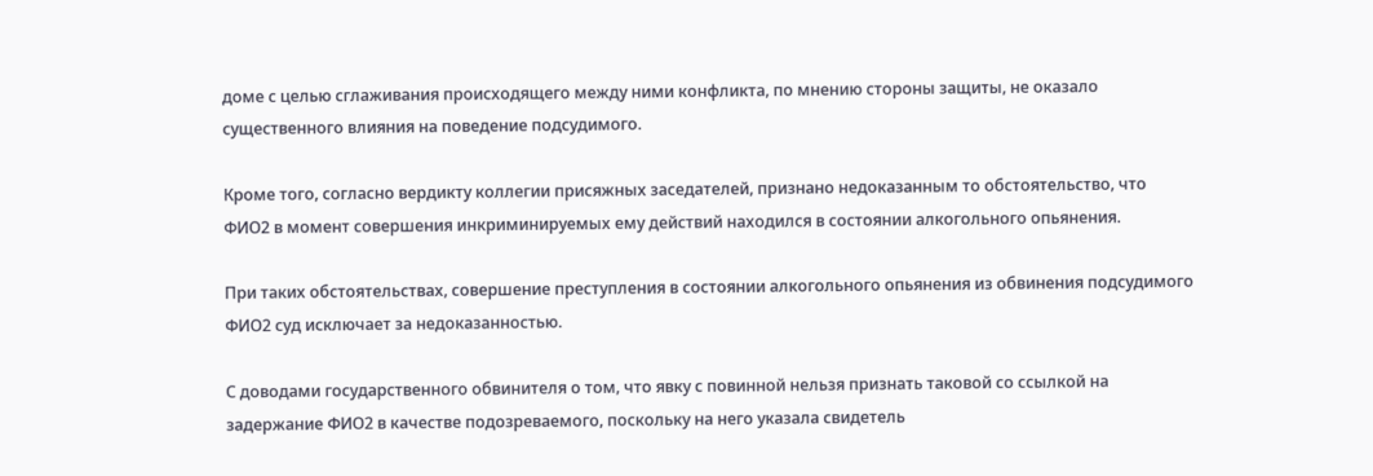доме с целью сглаживания происходящего между ними конфликта, по мнению стороны защиты, не оказало существенного влияния на поведение подсудимого.

Кроме того, согласно вердикту коллегии присяжных заседателей, признано недоказанным то обстоятельство, что ФИО2 в момент совершения инкриминируемых ему действий находился в состоянии алкогольного опьянения.

При таких обстоятельствах, совершение преступления в состоянии алкогольного опьянения из обвинения подсудимого ФИО2 суд исключает за недоказанностью.

С доводами государственного обвинителя о том, что явку с повинной нельзя признать таковой со ссылкой на задержание ФИО2 в качестве подозреваемого, поскольку на него указала свидетель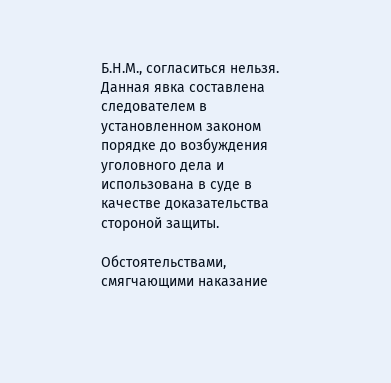Б.Н.М., согласиться нельзя. Данная явка составлена следователем в установленном законом порядке до возбуждения уголовного дела и использована в суде в качестве доказательства стороной защиты.

Обстоятельствами, смягчающими наказание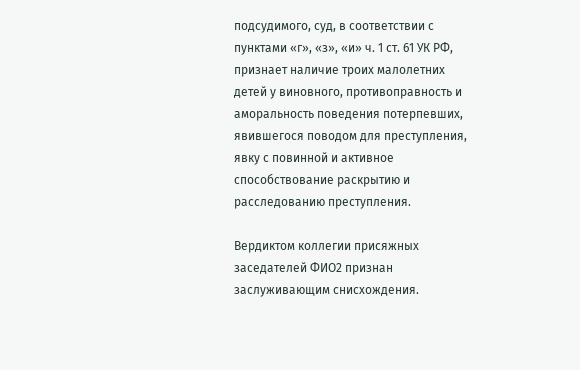подсудимого, суд, в соответствии с пунктами «г», «з», «и» ч. 1 ст. 61 УК РФ, признает наличие троих малолетних детей у виновного, противоправность и аморальность поведения потерпевших, явившегося поводом для преступления, явку с повинной и активное способствование раскрытию и расследованию преступления.

Вердиктом коллегии присяжных заседателей ФИО2 признан заслуживающим снисхождения.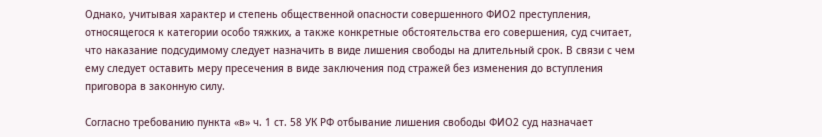Однако, учитывая характер и степень общественной опасности совершенного ФИО2 преступления, относящегося к категории особо тяжких, а также конкретные обстоятельства его совершения, суд считает, что наказание подсудимому следует назначить в виде лишения свободы на длительный срок. В связи с чем ему следует оставить меру пресечения в виде заключения под стражей без изменения до вступления приговора в законную силу.

Согласно требованию пункта «в» ч. 1 ст. 58 УК РФ отбывание лишения свободы ФИО2 суд назначает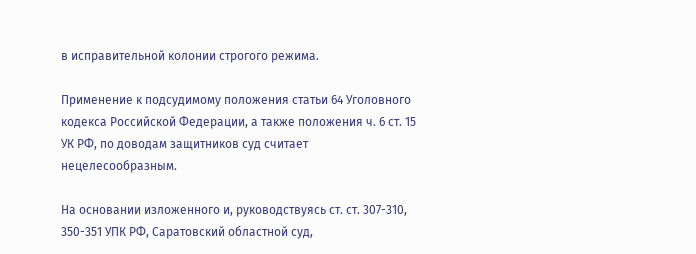в исправительной колонии строгого режима.

Применение к подсудимому положения статьи 64 Уголовного кодекса Российской Федерации, а также положения ч. 6 ст. 15 УК РФ, по доводам защитников суд считает нецелесообразным.

На основании изложенного и, руководствуясь ст. ст. 307-310, 350-351 УПК РФ, Саратовский областной суд,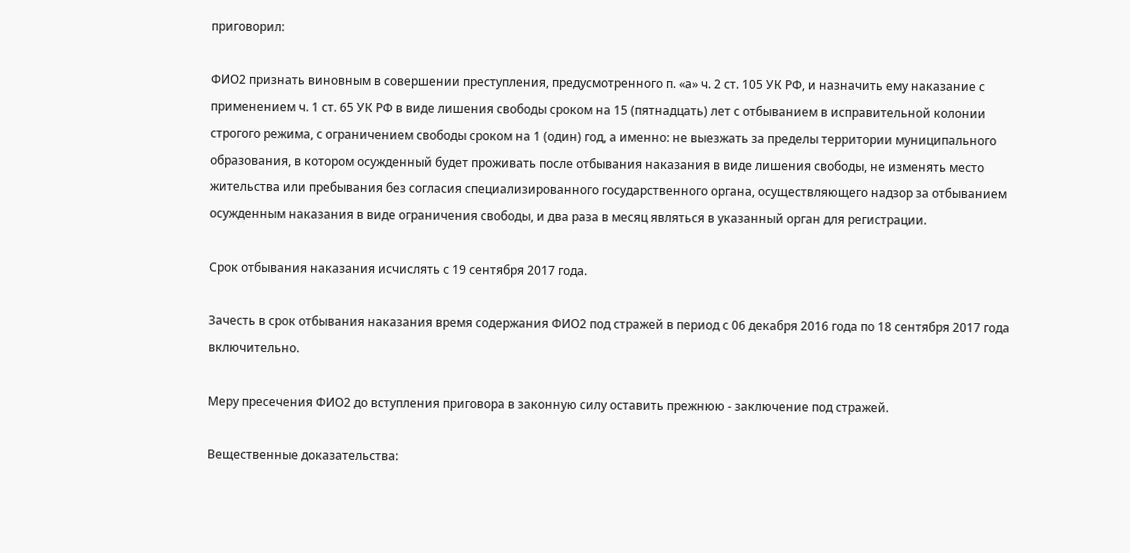приговорил:

ФИО2 признать виновным в совершении преступления, предусмотренного п. «а» ч. 2 ст. 105 УК РФ, и назначить ему наказание с применением ч. 1 ст. 65 УК РФ в виде лишения свободы сроком на 15 (пятнадцать) лет с отбыванием в исправительной колонии строгого режима, с ограничением свободы сроком на 1 (один) год, а именно: не выезжать за пределы территории муниципального образования, в котором осужденный будет проживать после отбывания наказания в виде лишения свободы, не изменять место жительства или пребывания без согласия специализированного государственного органа, осуществляющего надзор за отбыванием осужденным наказания в виде ограничения свободы, и два раза в месяц являться в указанный орган для регистрации.

Срок отбывания наказания исчислять с 19 сентября 2017 года.

Зачесть в срок отбывания наказания время содержания ФИО2 под стражей в период с 06 декабря 2016 года по 18 сентября 2017 года включительно.

Меру пресечения ФИО2 до вступления приговора в законную силу оставить прежнюю - заключение под стражей.

Вещественные доказательства: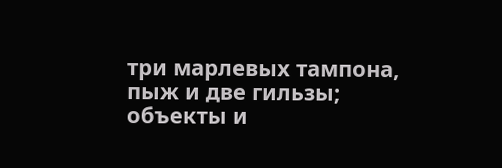три марлевых тампона, пыж и две гильзы; объекты и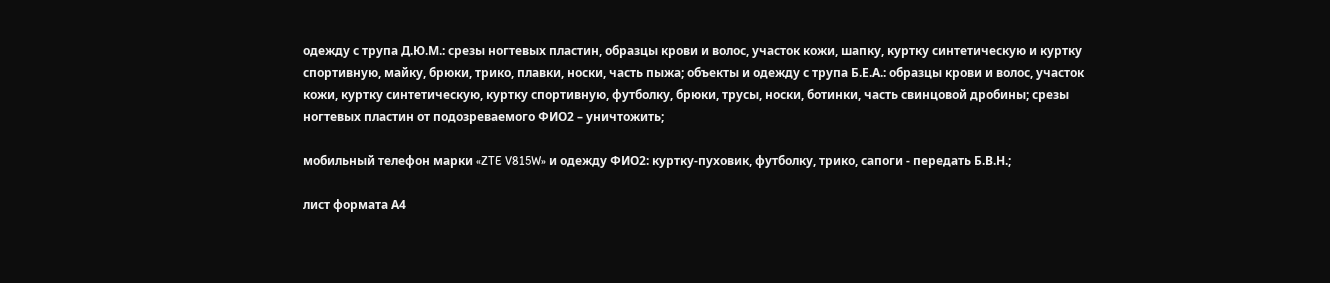одежду с трупа Д.Ю.М.: срезы ногтевых пластин, образцы крови и волос, участок кожи, шапку, куртку синтетическую и куртку спортивную, майку, брюки, трико, плавки, носки, часть пыжа; объекты и одежду с трупа Б.Е.А.: образцы крови и волос, участок кожи, куртку синтетическую, куртку спортивную, футболку, брюки, трусы, носки, ботинки, часть свинцовой дробины; срезы ногтевых пластин от подозреваемого ФИО2 – уничтожить;

мобильный телефон марки «ZTE V815W» и одежду ФИО2: куртку-пуховик, футболку, трико, сапоги - передать Б.В.Н.;

лист формата А4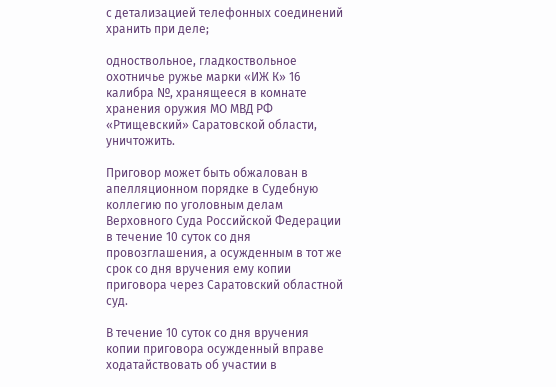с детализацией телефонных соединений хранить при деле;

одноствольное, гладкоствольное охотничье ружье марки «ИЖ К» 16 калибра №, хранящееся в комнате хранения оружия МО МВД РФ «Ртищевский» Саратовской области, уничтожить.

Приговор может быть обжалован в апелляционном порядке в Судебную коллегию по уголовным делам Верховного Суда Российской Федерации в течение 10 суток со дня провозглашения, а осужденным в тот же срок со дня вручения ему копии приговора через Саратовский областной суд.

В течение 10 суток со дня вручения копии приговора осужденный вправе ходатайствовать об участии в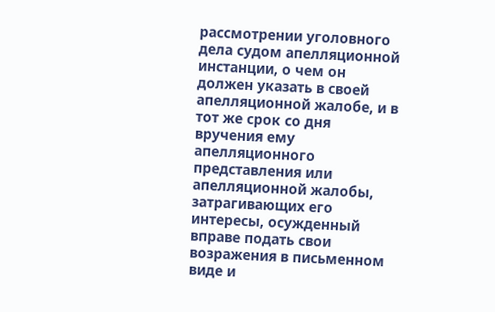рассмотрении уголовного дела судом апелляционной инстанции, о чем он должен указать в своей апелляционной жалобе, и в тот же срок со дня вручения ему апелляционного представления или апелляционной жалобы, затрагивающих его интересы, осужденный вправе подать свои возражения в письменном виде и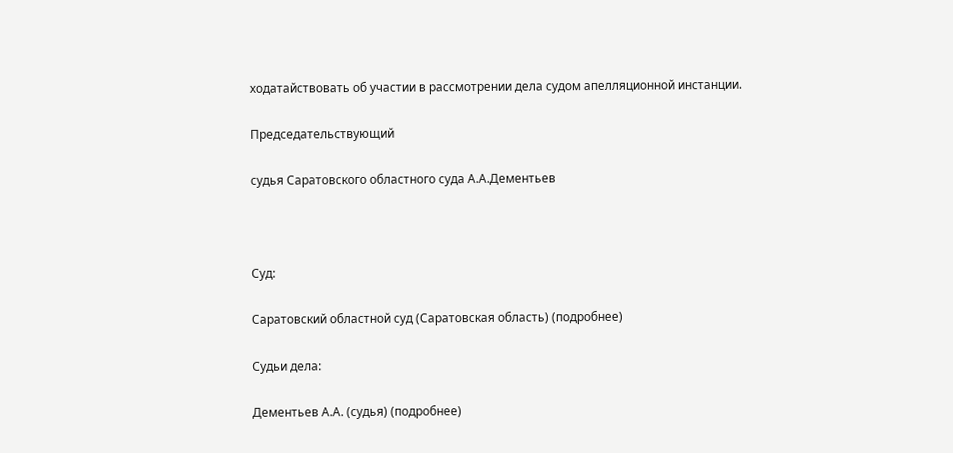ходатайствовать об участии в рассмотрении дела судом апелляционной инстанции.

Председательствующий

судья Саратовского областного суда А.А.Дементьев



Суд:

Саратовский областной суд (Саратовская область) (подробнее)

Судьи дела:

Дементьев А.А. (судья) (подробнее)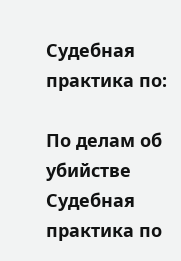Судебная практика по:

По делам об убийстве
Судебная практика по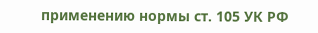применению нормы ст. 105 УК РФ